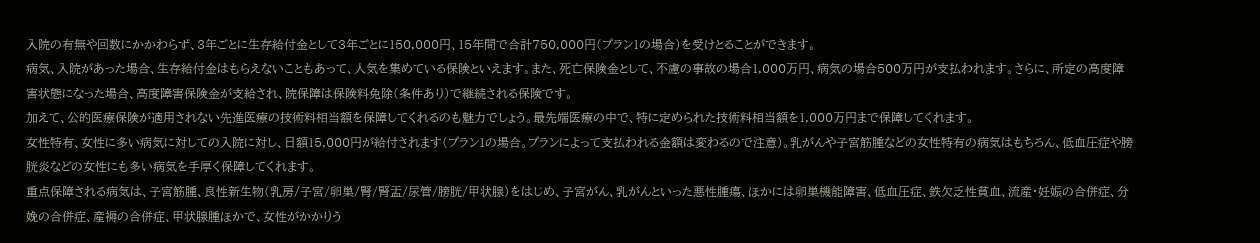入院の有無や回数にかかわらず、3年ごとに生存給付金として3年ごとに150,000円、15年間で合計750,000円(プラン1の場合)を受けとることができます。
病気、入院があった場合、生存給付金はもらえないこともあって、人気を集めている保険といえます。また、死亡保険金として、不慮の事故の場合1,000万円、病気の場合500万円が支払われます。さらに、所定の高度障害状態になった場合、高度障害保険金が支給され、院保障は保険料免除(条件あり)で継続される保険です。
加えて、公的医療保険が適用されない先進医療の技術料相当額を保障してくれるのも魅力でしょう。最先端医療の中で、特に定められた技術料相当額を1,000万円まで保障してくれます。
女性特有、女性に多い病気に対しての入院に対し、日額15,000円が給付されます(プラン1の場合。プランによって支払われる金額は変わるので注意)。乳がんや子宮筋腫などの女性特有の病気はもちろん、低血圧症や膀胱炎などの女性にも多い病気を手厚く保障してくれます。
重点保障される病気は、子宮筋腫、良性新生物(乳房/子宮/卵巣/腎/腎盂/尿管/膀胱/甲状腺)をはじめ、子宮がん、乳がんといった悪性腫瘍、ほかには卵巣機能障害、低血圧症、鉄欠乏性貧血、流産・妊娠の合併症、分娩の合併症、産褥の合併症、甲状腺腫ほかで、女性がかかりう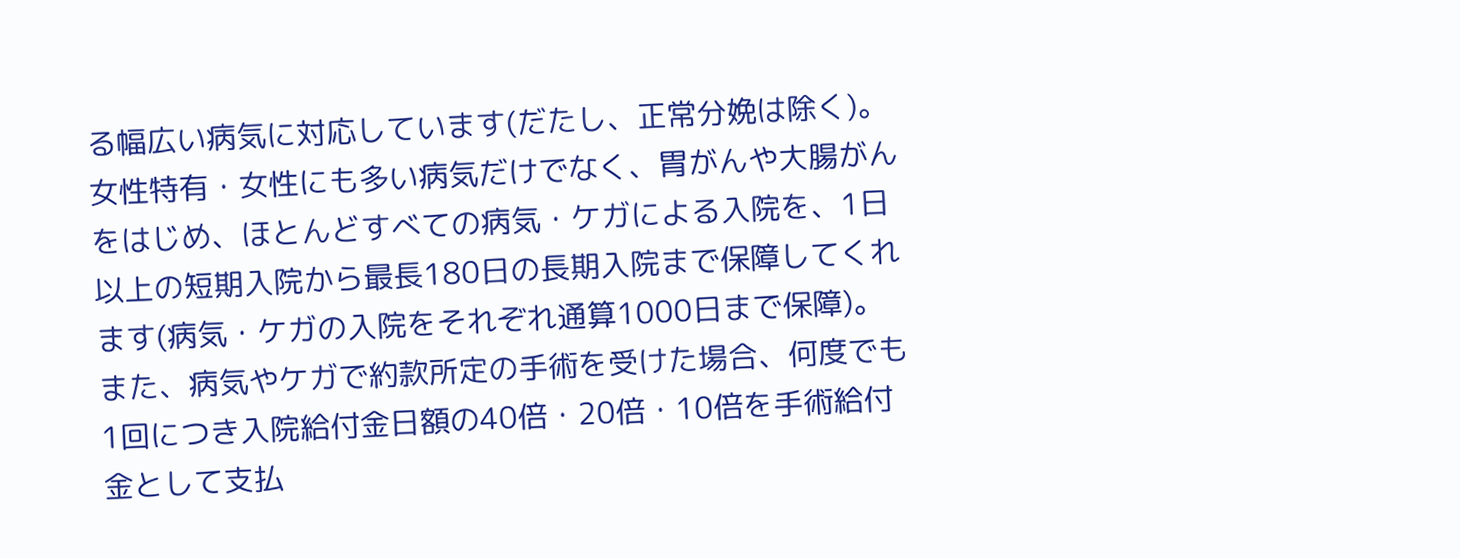る幅広い病気に対応しています(だたし、正常分娩は除く)。
女性特有・女性にも多い病気だけでなく、胃がんや大腸がんをはじめ、ほとんどすべての病気・ケガによる入院を、1日以上の短期入院から最長180日の長期入院まで保障してくれます(病気・ケガの入院をそれぞれ通算1000日まで保障)。
また、病気やケガで約款所定の手術を受けた場合、何度でも1回につき入院給付金日額の40倍・20倍・10倍を手術給付金として支払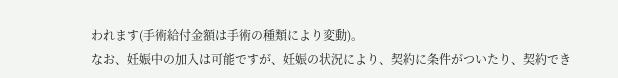われます(手術給付金額は手術の種類により変動)。
なお、妊娠中の加入は可能ですが、妊娠の状況により、契約に条件がついたり、契約でき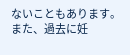ないこともあります。
また、過去に妊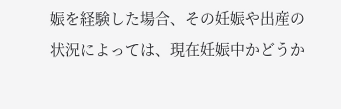娠を経験した場合、その妊娠や出産の状況によっては、現在妊娠中かどうか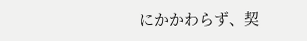にかかわらず、契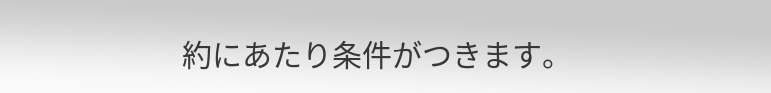約にあたり条件がつきます。